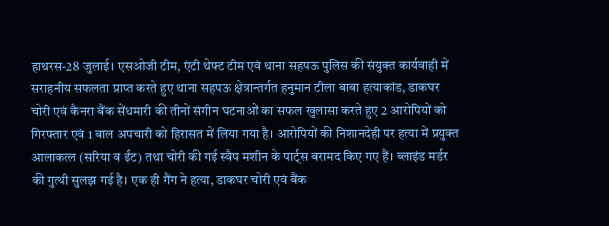हाथरस-28 जुलाई। एसओजी टीम, एंटी थेफ्ट टीम एवं थाना सहपऊ पुलिस की संयुक्त कार्यवाही में सराहनीय सफलता प्राप्त करते हुए थाना सहपऊ क्षेत्रान्तर्गत हनुमान टीला बाबा हत्याकांड, डाकघर चोरी एवं कैनरा बैंक सेंधमारी की तीनों संगीन घटनाओं का सफल खुलासा करते हुए 2 आरोपियों को गिरफ्तार एवं 1 बाल अपचारी को हिरासत में लिया गया है। आरोपियों की निशानदेही पर हत्या में प्रयुक्त आलाकत्ल (सरिया व ईंट) तथा चोरी की गई स्वैप मशीन के पार्ट्स बरामद किए गए हैं। ब्लाइंड मर्डर की गुत्थी सुलझ गई है। एक ही गैंग ने हत्या, डाकघर चोरी एवं बैंक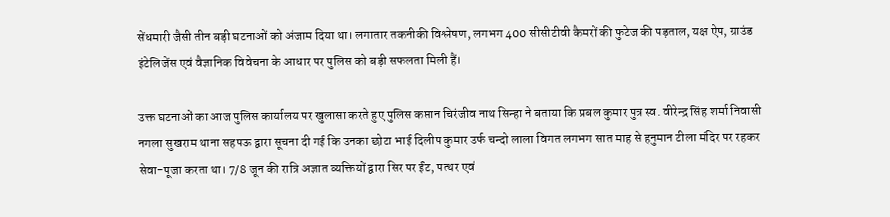सेंधमारी जैसी तीन बड़ी घटनाओं को अंजाम दिया था। लगातार तकनीकी विश्लेषण, लगभग 400 सीसीटीवी कैमरों की फुटेज की पड़ताल, यक्ष ऐप, ग्राउंड इंटेलिजेंस एवं वैज्ञानिक विवेचना के आधार पर पुलिस को बड़ी सफलता मिली हैं।

उक्त घटनाओं का आज पुलिस कार्यालय पर खुलासा करते हुए पुलिस कप्तान चिरंजीव नाथ सिन्हा ने बताया कि प्रबल कुमार पुत्र स्व. वीरेन्द्र सिंह शर्मा निवासी नगला सुखराम थाना सहपऊ द्वारा सूचना दी गई कि उनका छोटा भाई दिलीप कुमार उर्फ चन्दो लाला विगत लगभग सात माह से हनुमान टीला मंदिर पर रहकर सेवा-पूजा करता था। 7/8 जून की रात्रि अज्ञात व्यक्तियों द्वारा सिर पर ईंट, पत्थर एवं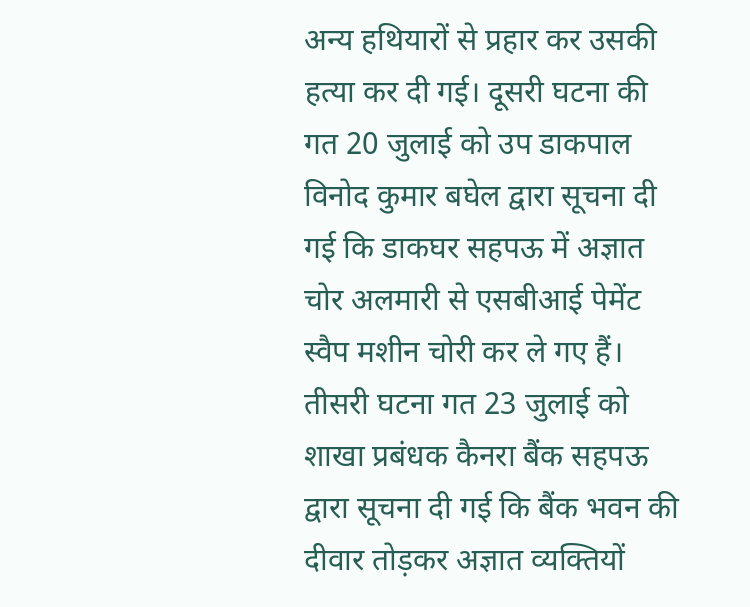अन्य हथियारों से प्रहार कर उसकी हत्या कर दी गई। दूसरी घटना की गत 20 जुलाई को उप डाकपाल विनोद कुमार बघेल द्वारा सूचना दी गई कि डाकघर सहपऊ में अज्ञात चोर अलमारी से एसबीआई पेमेंट स्वैप मशीन चोरी कर ले गए हैं। तीसरी घटना गत 23 जुलाई को शाखा प्रबंधक कैनरा बैंक सहपऊ द्वारा सूचना दी गई कि बैंक भवन की दीवार तोड़कर अज्ञात व्यक्तियों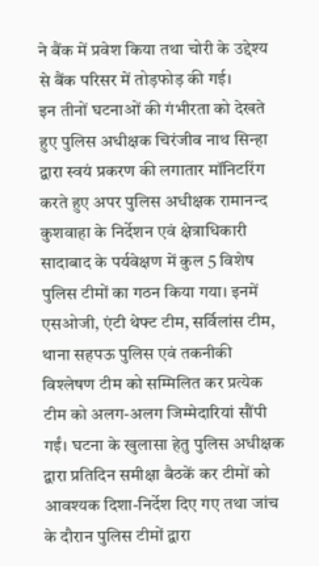ने बैंक में प्रवेश किया तथा चोरी के उद्देश्य से बैंक परिसर में तोड़फोड़ की गई।
इन तीनों घटनाओं की गंभीरता को देखते हुए पुलिस अधीक्षक चिरंजीव नाथ सिन्हा द्वारा स्वयं प्रकरण की लगातार मॉनिटरिंग करते हुए अपर पुलिस अधीक्षक रामानन्द कुशवाहा के निर्देशन एवं क्षेत्राधिकारी सादाबाद के पर्यवेक्षण में कुल 5 विशेष पुलिस टीमों का गठन किया गया। इनमें एसओजी, एंटी थेफ्ट टीम, सर्विलांस टीम, थाना सहपऊ पुलिस एवं तकनीकी विश्लेषण टीम को सम्मिलित कर प्रत्येक टीम को अलग-अलग जिम्मेदारियां सौंपी गईं। घटना के खुलासा हेतु पुलिस अधीक्षक द्वारा प्रतिदिन समीक्षा बैठकें कर टीमों को आवश्यक दिशा-निर्देश दिए गए तथा जांच के दौरान पुलिस टीमों द्वारा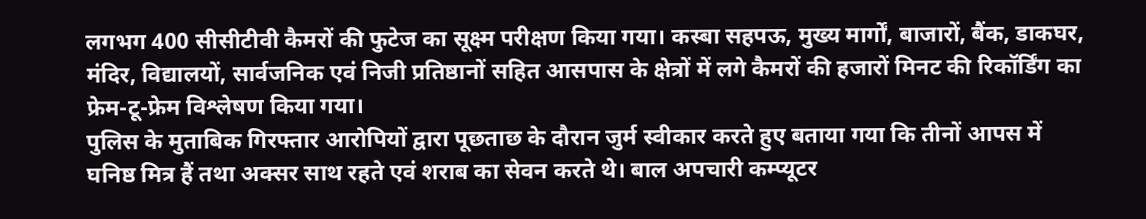लगभग 400 सीसीटीवी कैमरों की फुटेज का सूक्ष्म परीक्षण किया गया। कस्बा सहपऊ, मुख्य मार्गों, बाजारों, बैंक, डाकघर, मंदिर, विद्यालयों, सार्वजनिक एवं निजी प्रतिष्ठानों सहित आसपास के क्षेत्रों में लगे कैमरों की हजारों मिनट की रिकॉर्डिंग का फ्रेम-टू-फ्रेम विश्लेषण किया गया।
पुलिस के मुताबिक गिरफ्तार आरोपियों द्वारा पूछताछ के दौरान जुर्म स्वीकार करते हुए बताया गया कि तीनों आपस में घनिष्ठ मित्र हैं तथा अक्सर साथ रहते एवं शराब का सेवन करते थे। बाल अपचारी कम्प्यूटर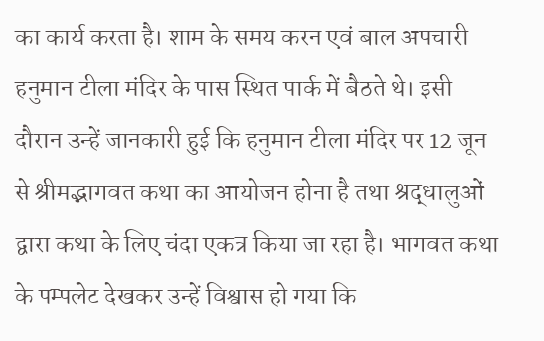का कार्य करता है। शाम के समय करन एवं बाल अपचारी हनुमान टीला मंदिर के पास स्थित पार्क में बैठते थे। इसी दौरान उन्हें जानकारी हुई कि हनुमान टीला मंदिर पर 12 जून से श्रीमद्भागवत कथा का आयोजन होना है तथा श्रद्धालुओं द्वारा कथा के लिए चंदा एकत्र किया जा रहा है। भागवत कथा के पम्पलेट देखकर उन्हें विश्वास हो गया कि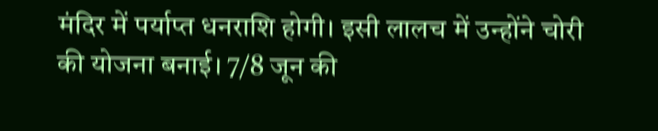मंदिर में पर्याप्त धनराशि होगी। इसी लालच में उन्होंने चोरी की योजना बनाई। 7/8 जून की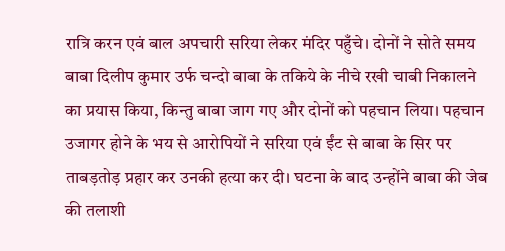रात्रि करन एवं बाल अपचारी सरिया लेकर मंदिर पहुँचे। दोनों ने सोते समय बाबा दिलीप कुमार उर्फ चन्दो बाबा के तकिये के नीचे रखी चाबी निकालने का प्रयास किया, किन्तु बाबा जाग गए और दोनों को पहचान लिया। पहचान उजागर होने के भय से आरोपियों ने सरिया एवं ईंट से बाबा के सिर पर ताबड़तोड़ प्रहार कर उनकी हत्या कर दी। घटना के बाद उन्होंने बाबा की जेब की तलाशी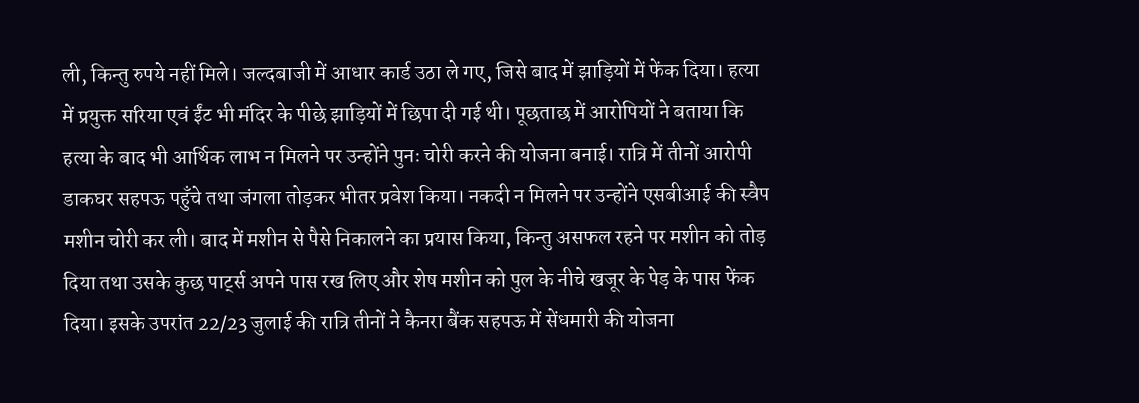ली, किन्तु रुपये नहीं मिले। जल्दबाजी में आधार कार्ड उठा ले गए, जिसे बाद में झाड़ियों में फेंक दिया। हत्या में प्रयुक्त सरिया एवं ईंट भी मंदिर के पीछे झाड़ियों में छिपा दी गई थी। पूछताछ में आरोपियों ने बताया कि हत्या के बाद भी आर्थिक लाभ न मिलने पर उन्होंने पुनः चोरी करने की योजना बनाई। रात्रि में तीनों आरोपी डाकघर सहपऊ पहुँचे तथा जंगला तोड़कर भीतर प्रवेश किया। नकदी न मिलने पर उन्होंने एसबीआई की स्वैप मशीन चोरी कर ली। बाद में मशीन से पैसे निकालने का प्रयास किया, किन्तु असफल रहने पर मशीन को तोड़ दिया तथा उसके कुछ पार्ट्स अपने पास रख लिए और शेष मशीन को पुल के नीचे खजूर के पेड़ के पास फेंक दिया। इसके उपरांत 22/23 जुलाई की रात्रि तीनों ने कैनरा बैंक सहपऊ में सेंधमारी की योजना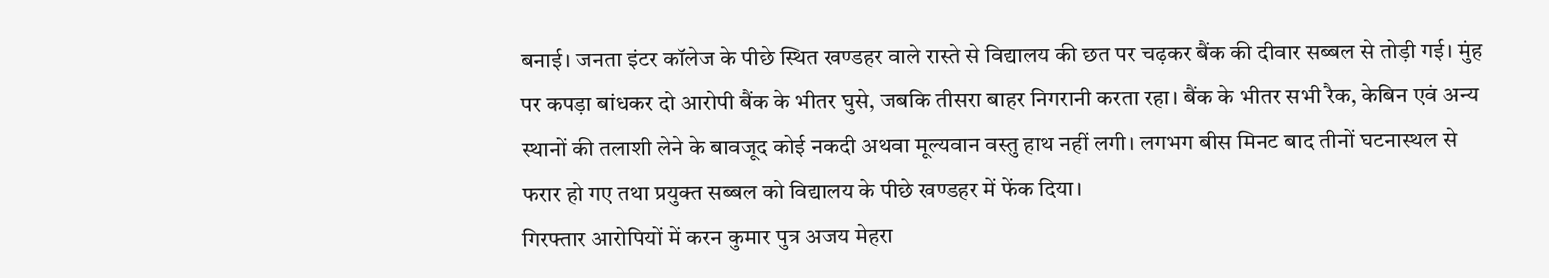बनाई। जनता इंटर कॉलेज के पीछे स्थित खण्डहर वाले रास्ते से विद्यालय की छत पर चढ़कर बैंक की दीवार सब्बल से तोड़ी गई। मुंह पर कपड़ा बांधकर दो आरोपी बैंक के भीतर घुसे, जबकि तीसरा बाहर निगरानी करता रहा। बैंक के भीतर सभी रैक, केबिन एवं अन्य स्थानों की तलाशी लेने के बावजूद कोई नकदी अथवा मूल्यवान वस्तु हाथ नहीं लगी। लगभग बीस मिनट बाद तीनों घटनास्थल से फरार हो गए तथा प्रयुक्त सब्बल को विद्यालय के पीछे खण्डहर में फेंक दिया।
गिरफ्तार आरोपियों में करन कुमार पुत्र अजय मेहरा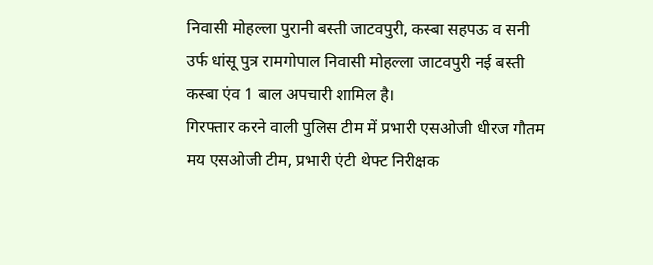निवासी मोहल्ला पुरानी बस्ती जाटवपुरी, कस्बा सहपऊ व सनी उर्फ धांसू पुत्र रामगोपाल निवासी मोहल्ला जाटवपुरी नई बस्ती कस्बा एंव 1 बाल अपचारी शामिल है।
गिरफ्तार करने वाली पुलिस टीम में प्रभारी एसओजी धीरज गौतम मय एसओजी टीम, प्रभारी एंटी थेफ्ट निरीक्षक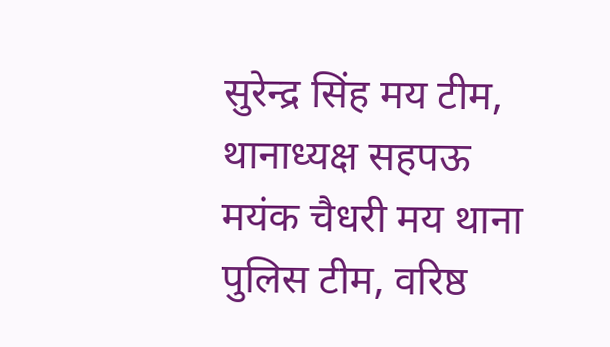सुरेन्द्र सिंह मय टीम, थानाध्यक्ष सहपऊ मयंक चैधरी मय थाना पुलिस टीम, वरिष्ठ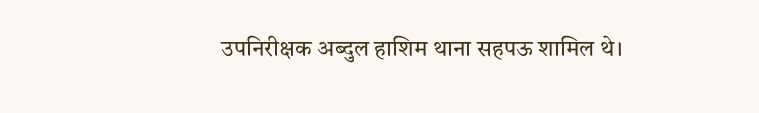उपनिरीक्षक अब्दुल हाशिम थाना सहपऊ शामिल थे।